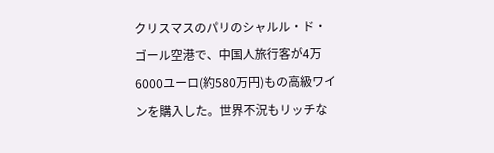クリスマスのパリのシャルル・ド・ゴール空港で、中国人旅行客が4万6000ユーロ(約580万円)もの高級ワインを購入した。世界不況もリッチな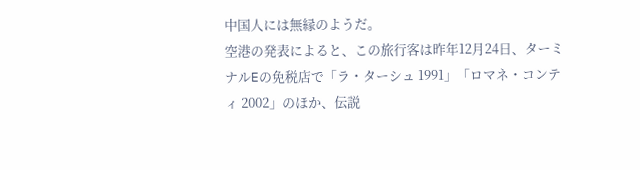中国人には無縁のようだ。
空港の発表によると、この旅行客は昨年12月24日、ターミナルEの免税店で「ラ・ターシュ 1991」「ロマネ・コンティ 2002」のほか、伝説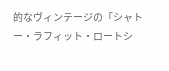的なヴィンテージの「シャトー・ラフィット・ロートシ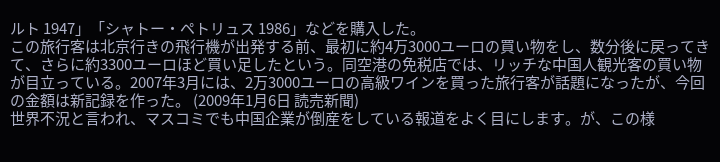ルト 1947」「シャトー・ペトリュス 1986」などを購入した。
この旅行客は北京行きの飛行機が出発する前、最初に約4万3000ユーロの買い物をし、数分後に戻ってきて、さらに約3300ユーロほど買い足したという。同空港の免税店では、リッチな中国人観光客の買い物が目立っている。2007年3月には、2万3000ユーロの高級ワインを買った旅行客が話題になったが、今回の金額は新記録を作った。 (2009年1月6日 読売新聞)
世界不況と言われ、マスコミでも中国企業が倒産をしている報道をよく目にします。が、この様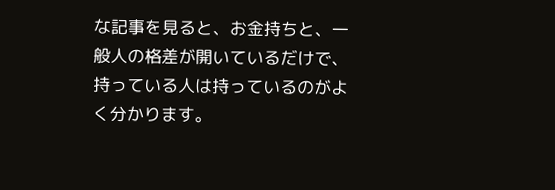な記事を見ると、お金持ちと、一般人の格差が開いているだけで、持っている人は持っているのがよく分かります。